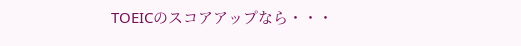TOEICのスコアアップなら・・・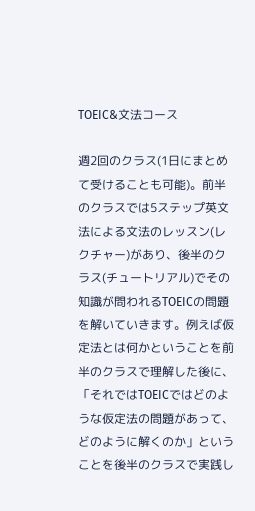TOEIC&文法コース

週2回のクラス(1日にまとめて受けることも可能)。前半のクラスでは5ステップ英文法による文法のレッスン(レクチャー)があり、後半のクラス(チュートリアル)でその知識が問われるTOEICの問題を解いていきます。例えば仮定法とは何かということを前半のクラスで理解した後に、「それではTOEICではどのような仮定法の問題があって、どのように解くのか」ということを後半のクラスで実践し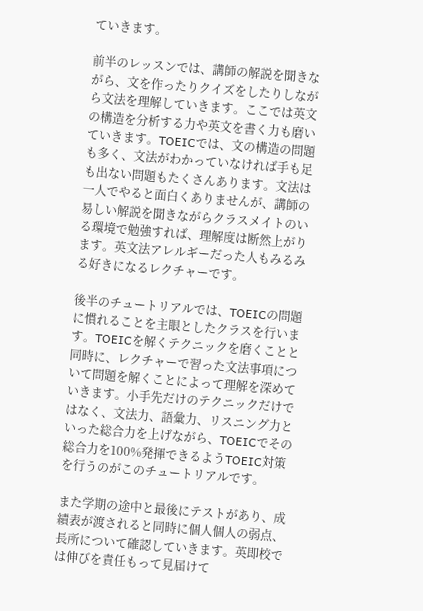ていきます。

前半のレッスンでは、講師の解説を聞きながら、文を作ったりクイズをしたりしながら文法を理解していきます。ここでは英文の構造を分析する力や英文を書く力も磨いていきます。TOEICでは、文の構造の問題も多く、文法がわかっていなければ手も足も出ない問題もたくさんあります。文法は一人でやると面白くありませんが、講師の易しい解説を聞きながらクラスメイトのいる環境で勉強すれば、理解度は断然上がります。英文法アレルギーだった人もみるみる好きになるレクチャーです。

後半のチュートリアルでは、TOEICの問題に慣れることを主眼としたクラスを行います。TOEICを解くテクニックを磨くことと同時に、レクチャーで習った文法事項について問題を解くことによって理解を深めていきます。小手先だけのテクニックだけではなく、文法力、語彙力、リスニング力といった総合力を上げながら、TOEICでその総合力を100%発揮できるようTOEIC対策を行うのがこのチュートリアルです。

また学期の途中と最後にテストがあり、成績表が渡されると同時に個人個人の弱点、長所について確認していきます。英即校では伸びを責任もって見届けて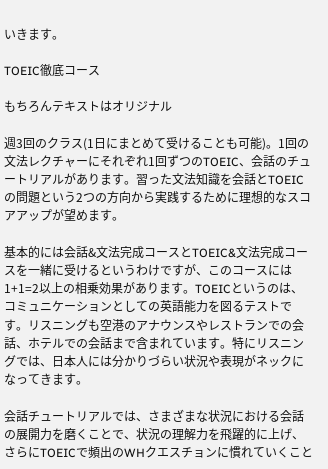いきます。

TOEIC徹底コース

もちろんテキストはオリジナル

週3回のクラス(1日にまとめて受けることも可能)。1回の文法レクチャーにそれぞれ1回ずつのTOEIC、会話のチュートリアルがあります。習った文法知識を会話とTOEICの問題という2つの方向から実践するために理想的なスコアアップが望めます。

基本的には会話&文法完成コースとTOEIC&文法完成コースを一緒に受けるというわけですが、このコースには1+1=2以上の相乗効果があります。TOEICというのは、コミュニケーションとしての英語能力を図るテストです。リスニングも空港のアナウンスやレストランでの会話、ホテルでの会話まで含まれています。特にリスニングでは、日本人には分かりづらい状況や表現がネックになってきます。

会話チュートリアルでは、さまざまな状況における会話の展開力を磨くことで、状況の理解力を飛躍的に上げ、さらにTOEICで頻出のWHクエスチョンに慣れていくこと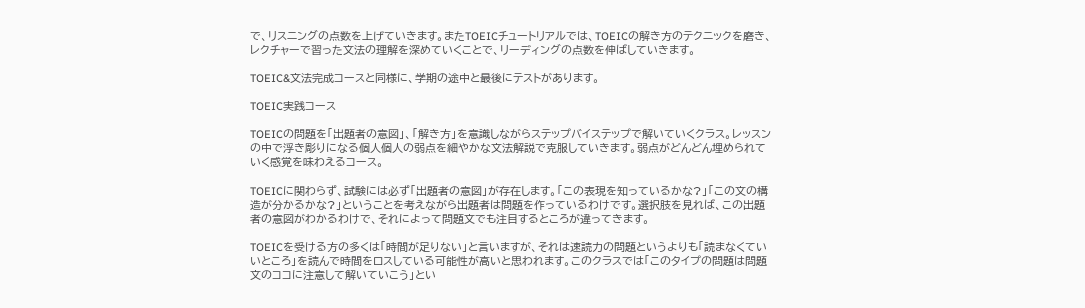で、リスニングの点数を上げていきます。またTOEICチュートリアルでは、TOEICの解き方のテクニックを磨き、レクチャーで習った文法の理解を深めていくことで、リーディングの点数を伸ばしていきます。

TOEIC&文法完成コースと同様に、学期の途中と最後にテストがあります。

TOEIC実践コース

TOEICの問題を「出題者の意図」、「解き方」を意識しながらステップバイステップで解いていくクラス。レッスンの中で浮き彫りになる個人個人の弱点を細やかな文法解説で克服していきます。弱点がどんどん埋められていく感覚を味わえるコース。

TOEICに関わらず、試験には必ず「出題者の意図」が存在します。「この表現を知っているかな?」「この文の構造が分かるかな?」ということを考えながら出題者は問題を作っているわけです。選択肢を見れば、この出題者の意図がわかるわけで、それによって問題文でも注目するところが違ってきます。

TOEICを受ける方の多くは「時間が足りない」と言いますが、それは速読力の問題というよりも「読まなくていいところ」を読んで時間をロスしている可能性が高いと思われます。このクラスでは「このタイプの問題は問題文のココに注意して解いていこう」とい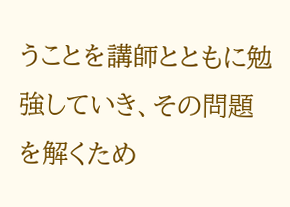うことを講師とともに勉強していき、その問題を解くため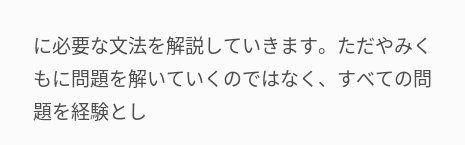に必要な文法を解説していきます。ただやみくもに問題を解いていくのではなく、すべての問題を経験とし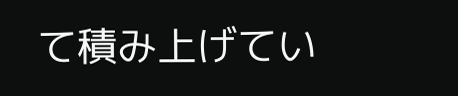て積み上げてい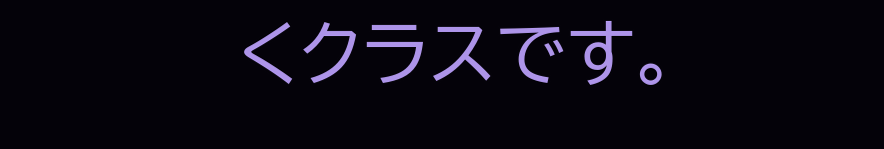くクラスです。